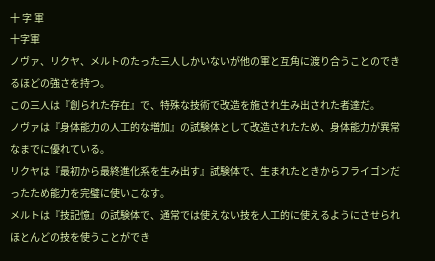十 字 軍
十字軍
ノヴァ、リクヤ、メルトのたった三人しかいないが他の軍と互角に渡り合うことのできるほどの強さを持つ。
この三人は『創られた存在』で、特殊な技術で改造を施され生み出された者達だ。
ノヴァは『身体能力の人工的な増加』の試験体として改造されたため、身体能力が異常なまでに優れている。
リクヤは『最初から最終進化系を生み出す』試験体で、生まれたときからフライゴンだったため能力を完璧に使いこなす。
メルトは『技記憶』の試験体で、通常では使えない技を人工的に使えるようにさせられほとんどの技を使うことができ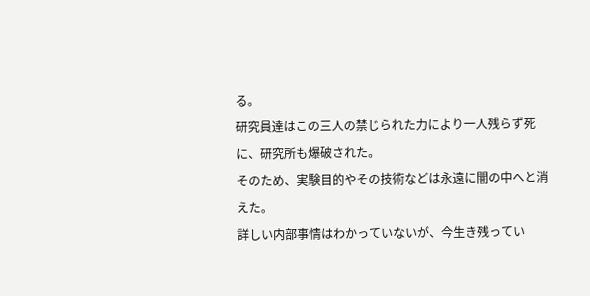る。
研究員達はこの三人の禁じられた力により一人残らず死に、研究所も爆破された。
そのため、実験目的やその技術などは永遠に闇の中へと消えた。
詳しい内部事情はわかっていないが、今生き残ってい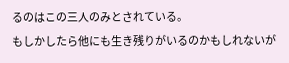るのはこの三人のみとされている。
もしかしたら他にも生き残りがいるのかもしれないが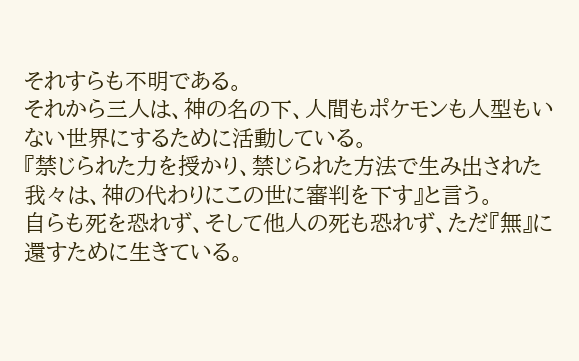それすらも不明である。
それから三人は、神の名の下、人間もポケモンも人型もいない世界にするために活動している。
『禁じられた力を授かり、禁じられた方法で生み出された我々は、神の代わりにこの世に審判を下す』と言う。
自らも死を恐れず、そして他人の死も恐れず、ただ『無』に還すために生きている。